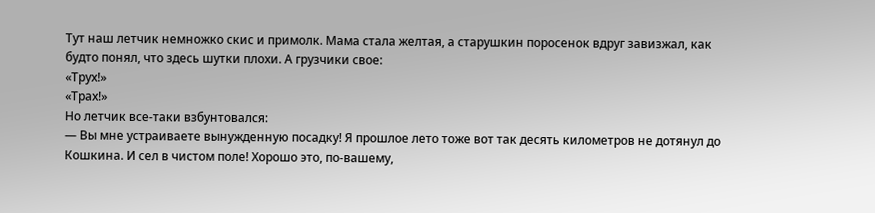Тут наш летчик немножко скис и примолк. Мама стала желтая, а старушкин поросенок вдруг завизжал, как будто понял, что здесь шутки плохи. А грузчики свое:
«Трух!»
«Трах!»
Но летчик все-таки взбунтовался:
— Вы мне устраиваете вынужденную посадку! Я прошлое лето тоже вот так десять километров не дотянул до Кошкина. И сел в чистом поле! Хорошо это, по-вашему,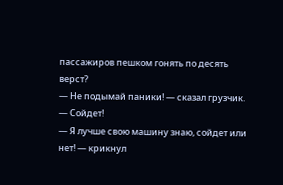пассажиров пешком гонять по десять верст?
— Не подымай паники! — сказал грузчик. — Сойдет!
— Я лучше свою машину знаю, сойдет или нет! — крикнул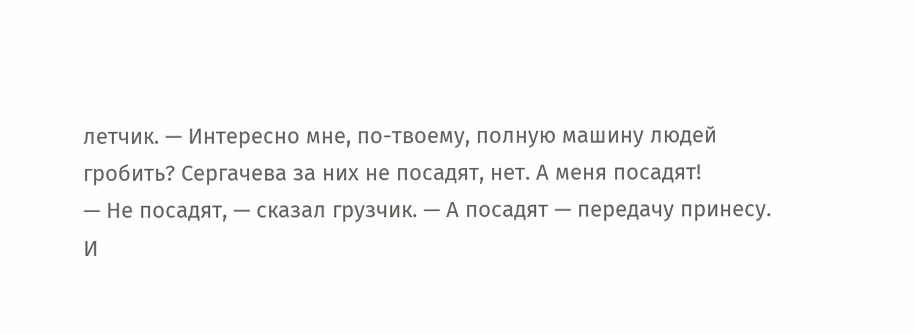летчик. — Интересно мне, по-твоему, полную машину людей гробить? Сергачева за них не посадят, нет. А меня посадят!
— Не посадят, — сказал грузчик. — А посадят — передачу принесу.
И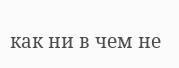как ни в чем не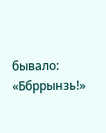бывало:
«Ббррынзь!»